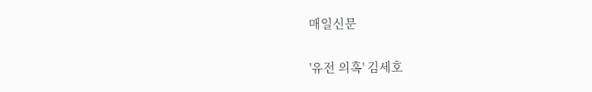매일신문

'유전 의혹' 김세호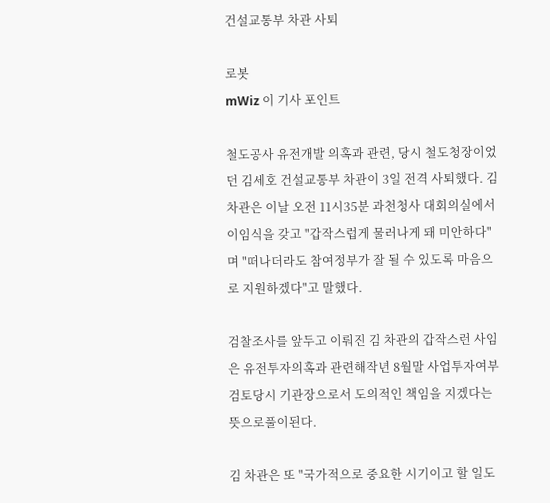건설교통부 차관 사퇴

로봇
mWiz 이 기사 포인트

철도공사 유전개발 의혹과 관련, 당시 철도청장이었던 김세호 건설교통부 차관이 3일 전격 사퇴했다. 김 차관은 이날 오전 11시35분 과천청사 대회의실에서 이임식을 갖고 "갑작스럽게 물러나게 돼 미안하다"며 "떠나더라도 참여정부가 잘 될 수 있도록 마음으로 지원하겠다"고 말했다.

검찰조사를 앞두고 이뤄진 김 차관의 갑작스런 사임은 유전투자의혹과 관련해작년 8월말 사업투자여부 검토당시 기관장으로서 도의적인 책임을 지겠다는 뜻으로풀이된다.

김 차관은 또 "국가적으로 중요한 시기이고 할 일도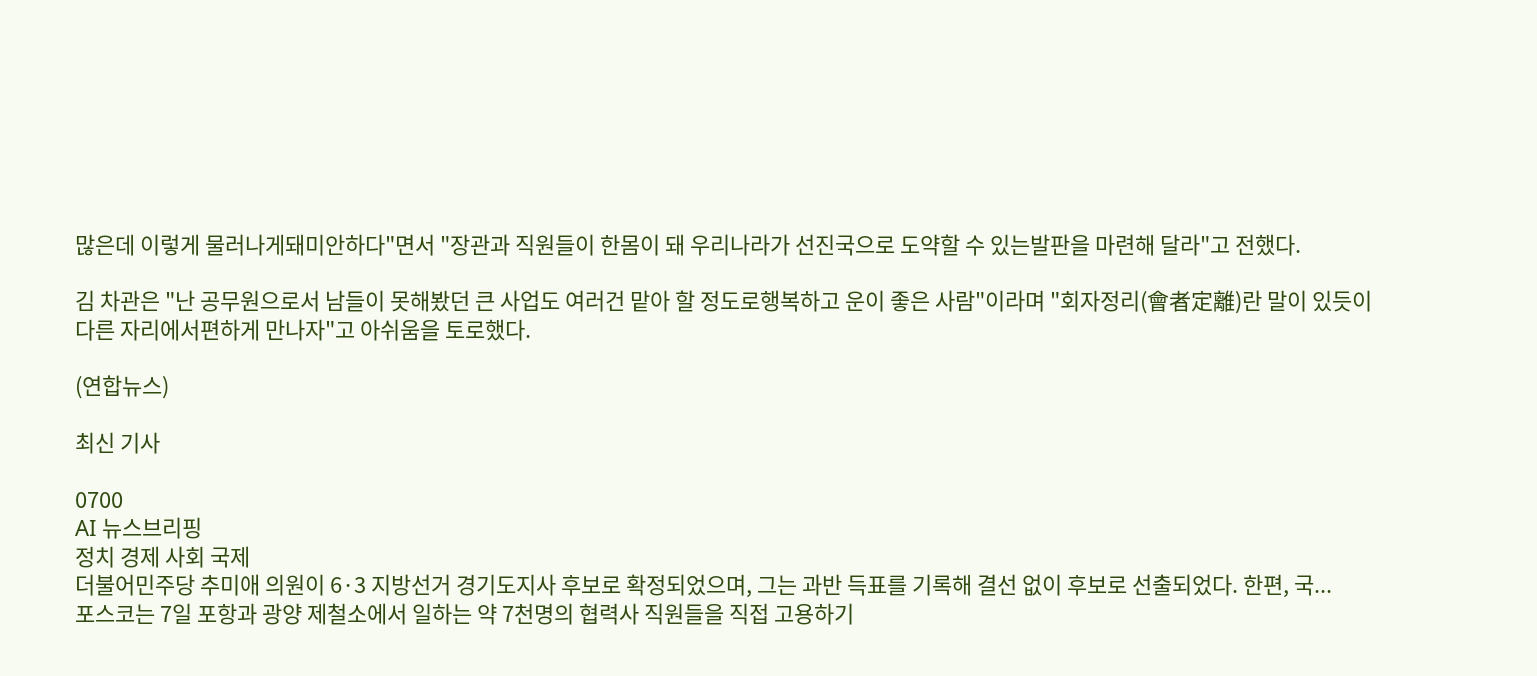많은데 이렇게 물러나게돼미안하다"면서 "장관과 직원들이 한몸이 돼 우리나라가 선진국으로 도약할 수 있는발판을 마련해 달라"고 전했다.

김 차관은 "난 공무원으로서 남들이 못해봤던 큰 사업도 여러건 맡아 할 정도로행복하고 운이 좋은 사람"이라며 "회자정리(會者定離)란 말이 있듯이 다른 자리에서편하게 만나자"고 아쉬움을 토로했다.

(연합뉴스)

최신 기사

0700
AI 뉴스브리핑
정치 경제 사회 국제
더불어민주당 추미애 의원이 6·3 지방선거 경기도지사 후보로 확정되었으며, 그는 과반 득표를 기록해 결선 없이 후보로 선출되었다. 한편, 국...
포스코는 7일 포항과 광양 제철소에서 일하는 약 7천명의 협력사 직원들을 직접 고용하기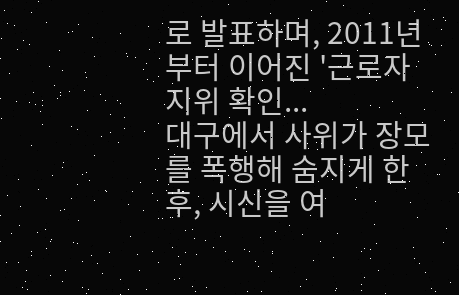로 발표하며, 2011년부터 이어진 '근로자 지위 확인...
대구에서 사위가 장모를 폭행해 숨지게 한 후, 시신을 여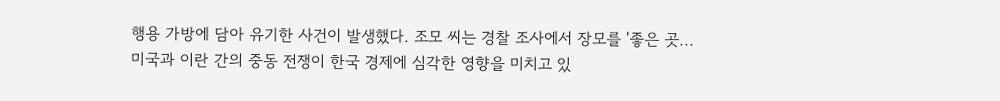행용 가방에 담아 유기한 사건이 발생했다. 조모 씨는 경찰 조사에서 장모를 '좋은 곳...
미국과 이란 간의 중동 전쟁이 한국 경제에 심각한 영향을 미치고 있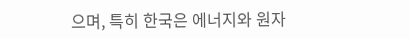으며, 특히 한국은 에너지와 원자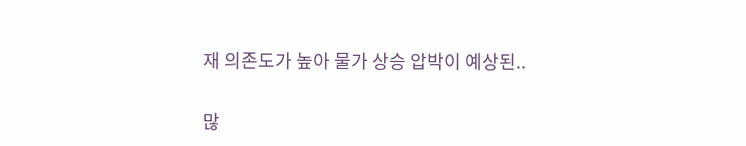재 의존도가 높아 물가 상승 압박이 예상된..

많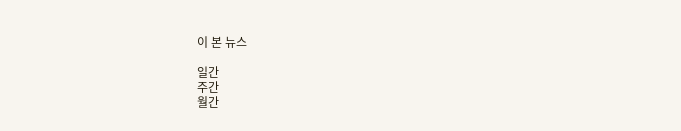이 본 뉴스

일간
주간
월간